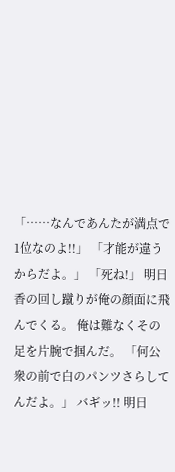「……なんであんたが満点で1位なのよ!!」 「才能が違うからだよ。」 「死ね!」 明日香の回し蹴りが俺の顔面に飛んでくる。 俺は難なくその足を片腕で掴んだ。 「何公衆の前で白のパンツさらしてんだよ。」 バギッ!! 明日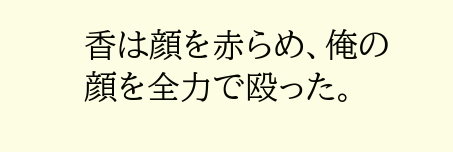香は顔を赤らめ、俺の顔を全力で殴った。